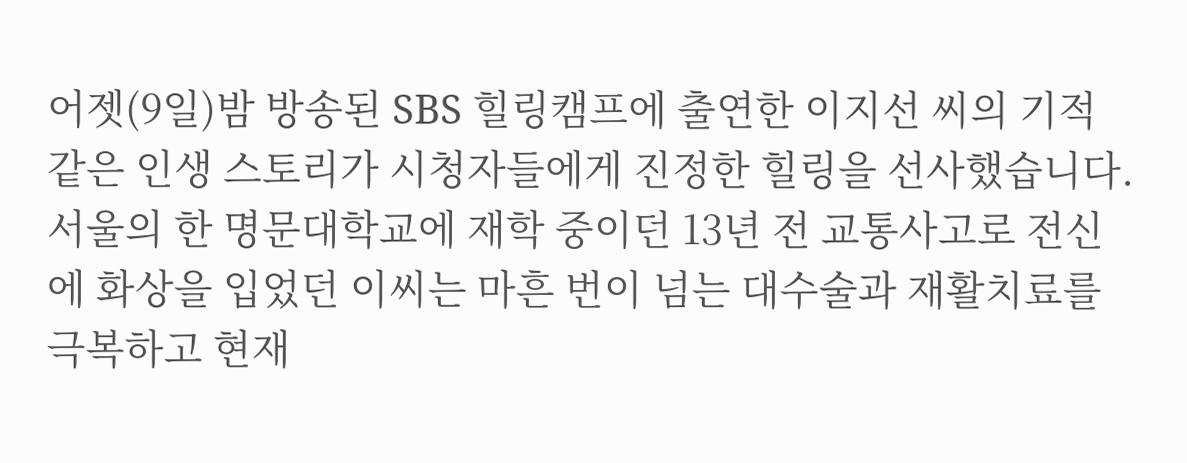어젯(9일)밤 방송된 SBS 힐링캠프에 출연한 이지선 씨의 기적 같은 인생 스토리가 시청자들에게 진정한 힐링을 선사했습니다.
서울의 한 명문대학교에 재학 중이던 13년 전 교통사고로 전신에 화상을 입었던 이씨는 마흔 번이 넘는 대수술과 재활치료를 극복하고 현재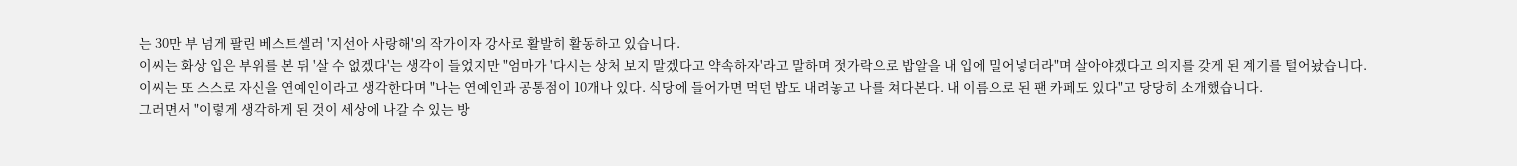는 30만 부 넘게 팔린 베스트셀러 '지선아 사랑해'의 작가이자 강사로 활발히 활동하고 있습니다.
이씨는 화상 입은 부위를 본 뒤 '살 수 없겠다'는 생각이 들었지만 "엄마가 '다시는 상처 보지 말겠다고 약속하자'라고 말하며 젓가락으로 밥알을 내 입에 밀어넣더라"며 살아야겠다고 의지를 갖게 된 계기를 털어놨습니다.
이씨는 또 스스로 자신을 연예인이라고 생각한다며 "나는 연예인과 공통점이 10개나 있다. 식당에 들어가면 먹던 밥도 내려놓고 나를 쳐다본다. 내 이름으로 된 팬 카페도 있다"고 당당히 소개했습니다.
그러면서 "이렇게 생각하게 된 것이 세상에 나갈 수 있는 방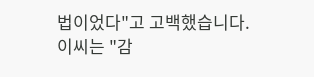법이었다"고 고백했습니다.
이씨는 "감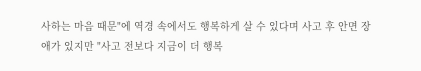사하는 마음 때문"에 역경 속에서도 행복하게 살 수 있다며 사고 후 안면 장애가 있지만 "사고 전보다 지금이 더 행복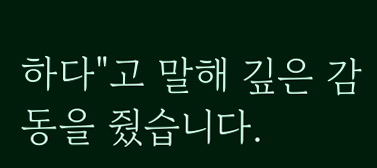하다"고 말해 깊은 감동을 줬습니다.